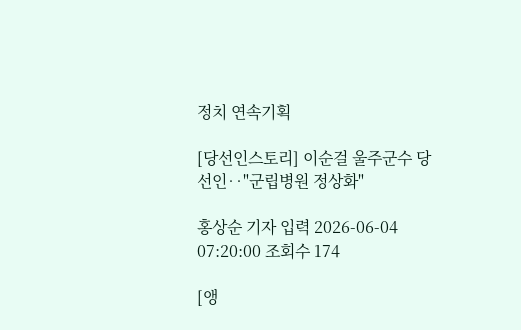정치 연속기획

[당선인스토리] 이순걸 울주군수 당선인‥"군립병원 정상화"

홍상순 기자 입력 2026-06-04 07:20:00 조회수 174

[앵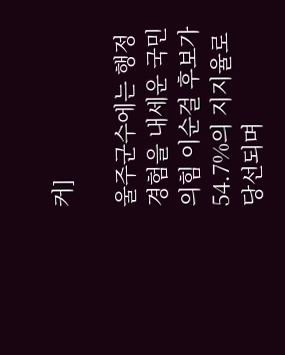커]

울주군수에는 행정 경험을 내세운 국민의힘 이순걸 후보가 54.7%의 지지율로 당선되며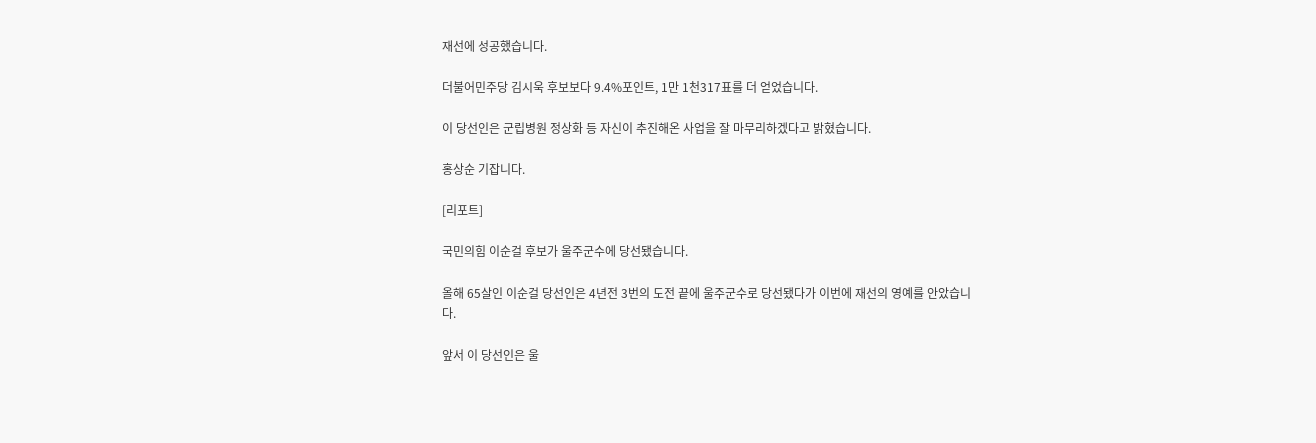재선에 성공했습니다.

더불어민주당 김시욱 후보보다 9.4%포인트, 1만 1천317표를 더 얻었습니다.

이 당선인은 군립병원 정상화 등 자신이 추진해온 사업을 잘 마무리하겠다고 밝혔습니다.

홍상순 기잡니다.

[리포트]

국민의힘 이순걸 후보가 울주군수에 당선됐습니다.

올해 65살인 이순걸 당선인은 4년전 3번의 도전 끝에 울주군수로 당선됐다가 이번에 재선의 영예를 안았습니다.

앞서 이 당선인은 울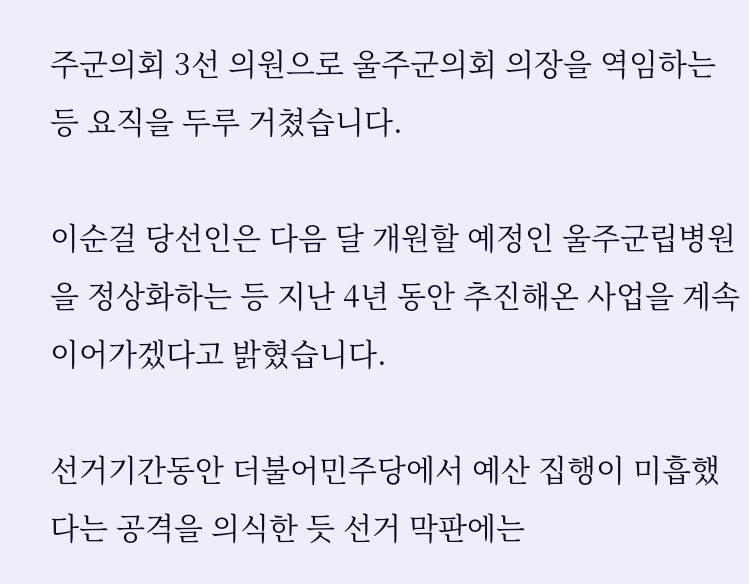주군의회 3선 의원으로 울주군의회 의장을 역임하는 등 요직을 두루 거쳤습니다.

이순걸 당선인은 다음 달 개원할 예정인 울주군립병원을 정상화하는 등 지난 4년 동안 추진해온 사업을 계속 이어가겠다고 밝혔습니다.

선거기간동안 더불어민주당에서 예산 집행이 미흡했다는 공격을 의식한 듯 선거 막판에는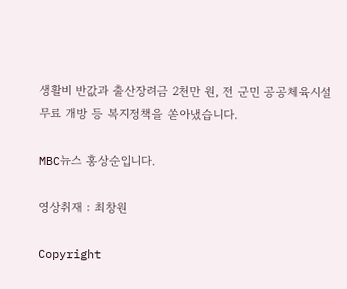생활비 반값과 출산장려금 2천만 원, 전 군민 공공체육시설 무료 개방 등 복지정책을 쏟아냈습니다.

MBC뉴스 홍상순입니다.

영상취재 : 최창원

Copyright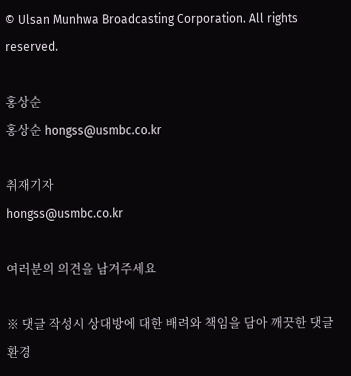© Ulsan Munhwa Broadcasting Corporation. All rights reserved.

홍상순
홍상순 hongss@usmbc.co.kr

취재기자
hongss@usmbc.co.kr

여러분의 의견을 남겨주세요

※ 댓글 작성시 상대방에 대한 배려와 책임을 담아 깨끗한 댓글 환경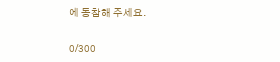에 동참해 주세요.

0/300